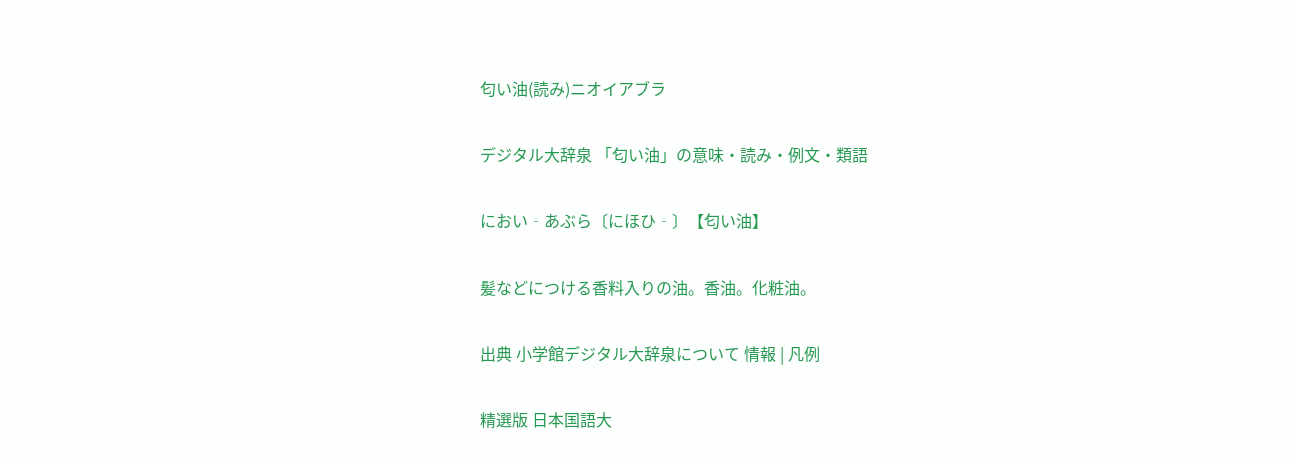匂い油(読み)ニオイアブラ

デジタル大辞泉 「匂い油」の意味・読み・例文・類語

におい‐あぶら〔にほひ‐〕【匂い油】

髪などにつける香料入りの油。香油。化粧油。

出典 小学館デジタル大辞泉について 情報 | 凡例

精選版 日本国語大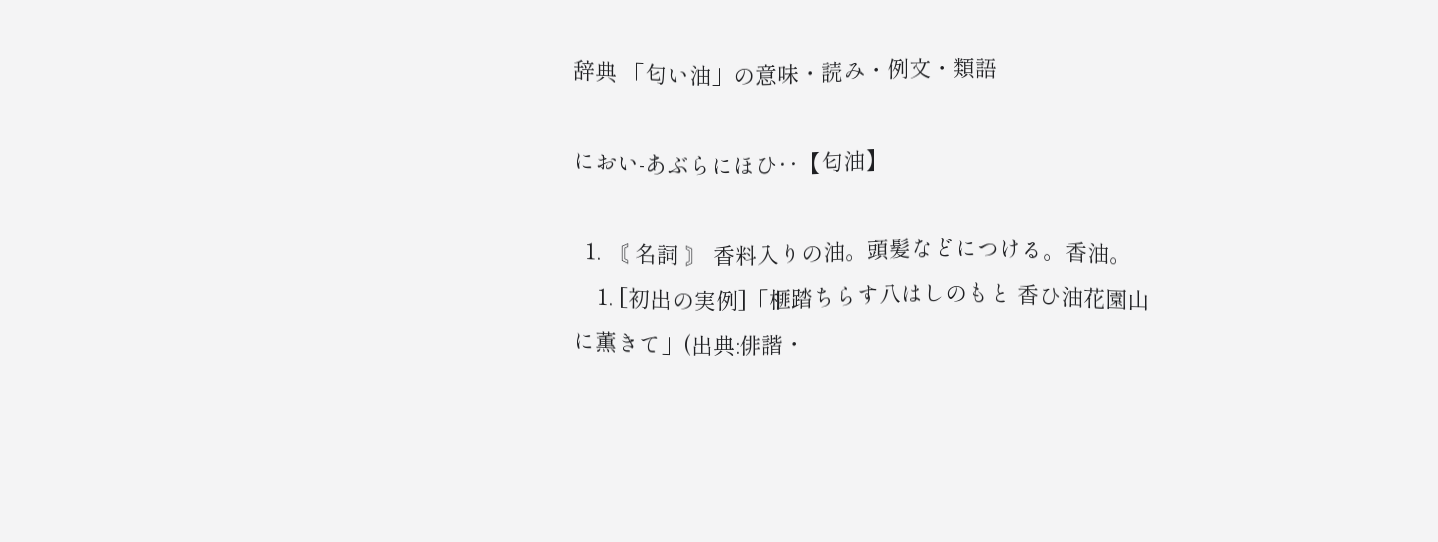辞典 「匂い油」の意味・読み・例文・類語

におい‐あぶらにほひ‥【匂油】

  1. 〘 名詞 〙 香料入りの油。頭髪などにつける。香油。
    1. [初出の実例]「榧踏ちらす八はしのもと 香ひ油花園山に薫きて」(出典:俳諧・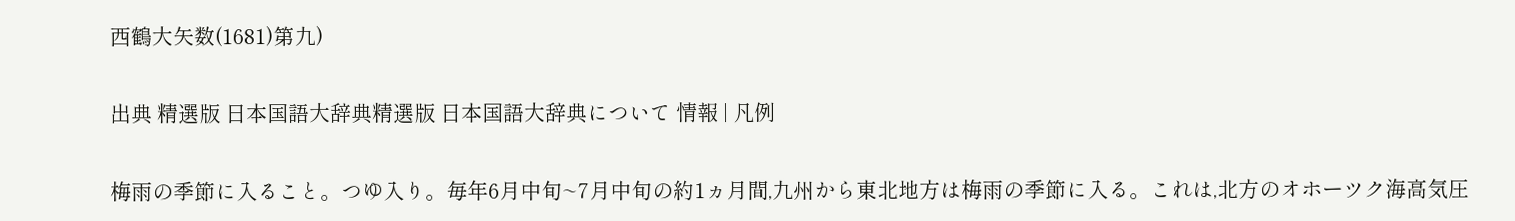西鶴大矢数(1681)第九)

出典 精選版 日本国語大辞典精選版 日本国語大辞典について 情報 | 凡例

梅雨の季節に入ること。つゆ入り。毎年6月中旬~7月中旬の約1ヵ月間,九州から東北地方は梅雨の季節に入る。これは,北方のオホーツク海高気圧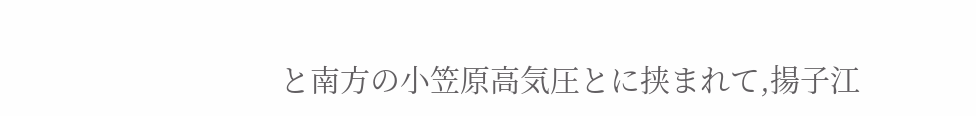と南方の小笠原高気圧とに挟まれて,揚子江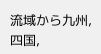流域から九州,四国,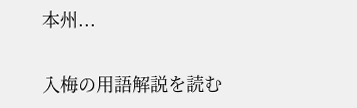本州...

入梅の用語解説を読む